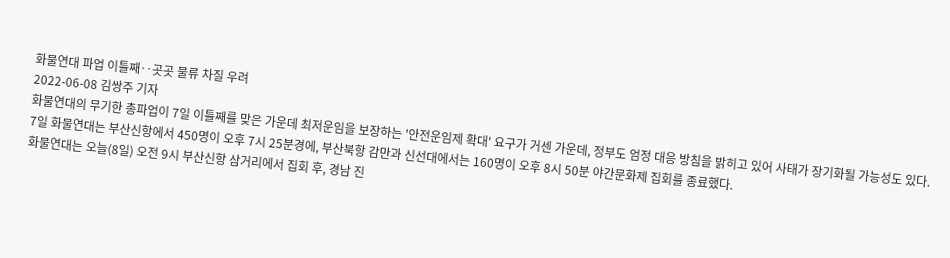화물연대 파업 이틀째‥곳곳 물류 차질 우려
2022-06-08 김쌍주 기자
화물연대의 무기한 총파업이 7일 이틀째를 맞은 가운데 최저운임을 보장하는 '안전운임제 확대' 요구가 거센 가운데, 정부도 엄정 대응 방침을 밝히고 있어 사태가 장기화될 가능성도 있다.
7일 화물연대는 부산신항에서 450명이 오후 7시 25분경에, 부산북항 감만과 신선대에서는 160명이 오후 8시 50분 야간문화제 집회를 종료했다.
화물연대는 오늘(8일) 오전 9시 부산신항 삼거리에서 집회 후, 경남 진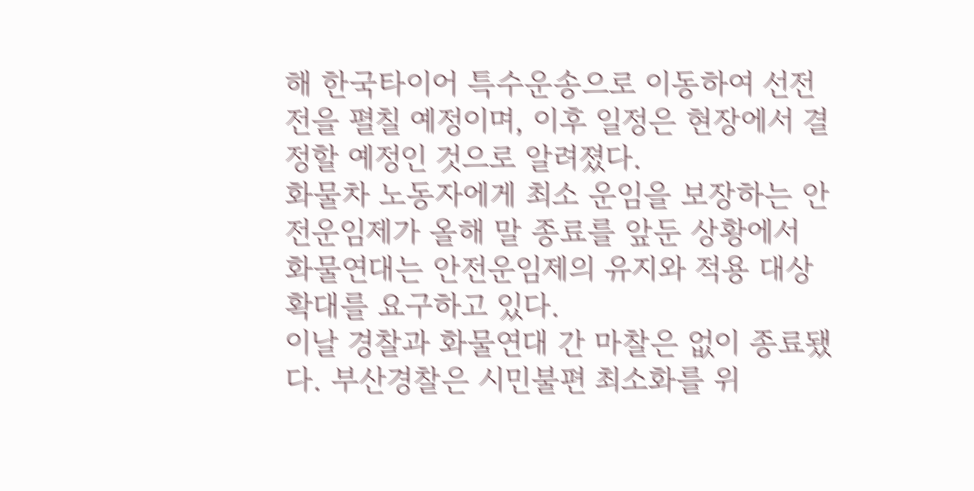해 한국타이어 특수운송으로 이동하여 선전전을 펼칠 예정이며, 이후 일정은 현장에서 결정할 예정인 것으로 알려졌다.
화물차 노동자에게 최소 운임을 보장하는 안전운임제가 올해 말 종료를 앞둔 상황에서 화물연대는 안전운임제의 유지와 적용 대상 확대를 요구하고 있다.
이날 경찰과 화물연대 간 마찰은 없이 종료됐다. 부산경찰은 시민불편 최소화를 위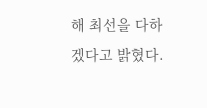해 최선을 다하겠다고 밝혔다.